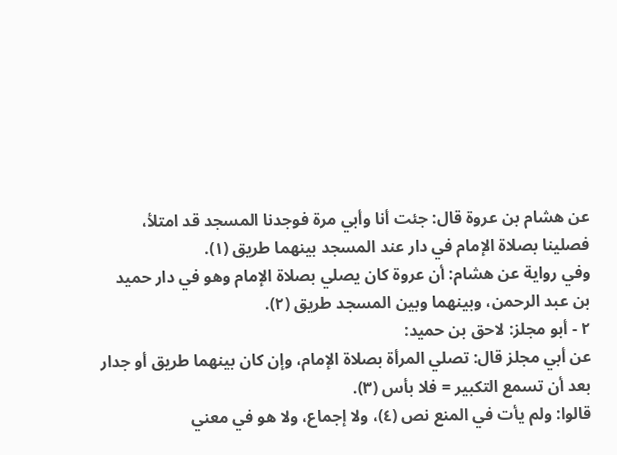عن هشام بن عروة قال: جئت أنا وأبي مرة فوجدنا المسجد قد امتلأ، فصلينا بصلاة الإمام في دار عند المسجد بينهما طريق (١).
وفي رواية عن هشام: أن عروة كان يصلي بصلاة الإمام وهو في دار حميد بن عبد الرحمن، وبينهما وبين المسجد طريق (٢).
٢ - أبو مجلز: لاحق بن حميد:
عن أبي مجلز قال: تصلي المرأة بصلاة الإمام، وإن كان بينهما طريق أو جدار بعد أن تسمع التكبير = فلا بأس (٣).
قالوا: ولم يأت في المنع نص (٤)، ولا إجماع، ولا هو في معني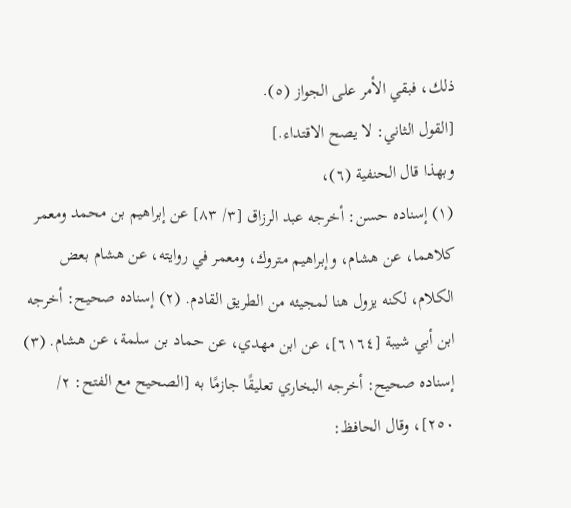ذلك، فبقي الأمر على الجواز (٥).
[القول الثاني: لا يصح الاقتداء.]
وبهذا قال الحنفية (٦)،
(١) إسناده حسن: أخرجه عبد الرزاق [٣/ ٨٣] عن إبراهيم بن محمد ومعمر كلاهما، عن هشام، وإبراهيم متروك، ومعمر في روايته، عن هشام بعض الكلام، لكنه يزول هنا لمجيئه من الطريق القادم. (٢) إسناده صحيح: أخرجه ابن أبي شيبة [٦١٦٤]، عن ابن مهدي، عن حماد بن سلمة، عن هشام. (٣) إسناده صحيح: أخرجه البخاري تعليقًا جازمًا به [الصحيح مع الفتح: ٢/ ٢٥٠]، وقال الحافظ: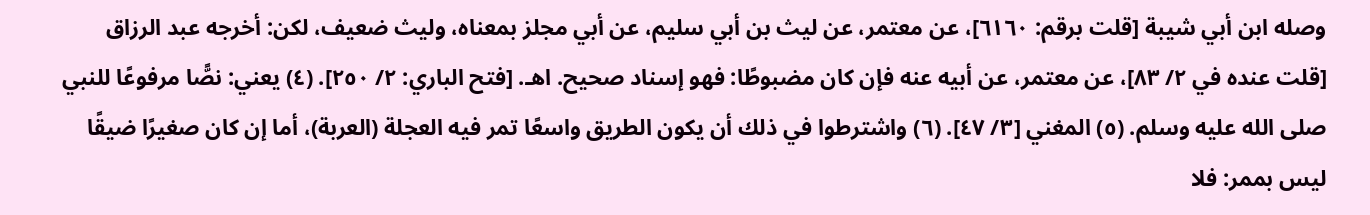وصله ابن أبي شيبة [قلت برقم: ٦١٦٠]، عن معتمر، عن ليث بن أبي سليم، عن أبي مجلز بمعناه، وليث ضعيف، لكن: أخرجه عبد الرزاق [قلت عنده في ٢/ ٨٣]، عن معتمر، عن أبيه عنه فإن كان مضبوطًا: فهو إسناد صحيح. اهـ. [فتح الباري: ٢/ ٢٥٠]. (٤) يعني: نصًّا مرفوعًا للنبي صلى الله عليه وسلم. (٥) المغني [٣/ ٤٧]. (٦) واشترطوا في ذلك أن يكون الطريق واسعًا تمر فيه العجلة (العربة)، أما إن كان صغيرًا ضيقًا ليس بممر: فلا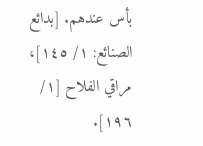بأس عندهم. [بدائع الصنائع: ١/ ١٤٥]، مراقي الفلاح [١/ ١٩٦].